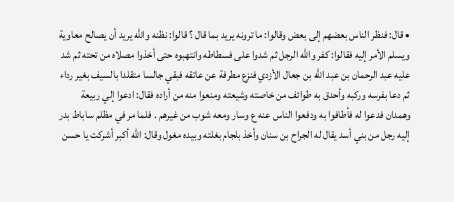• قال: فنظر الناس بعضهم إلى بعض وقالوا: ما ترونه يريد بما قال ؟ قالوا: نظنه والله يريد أن يصالح معاوية ويسلم الأمر إليه فقالوا: كفر والله الرجل ثم شدوا على فسطاطه وانتهبوه حتى أخذوا مصلاه من تحته ثم شد عليه عبد الرحمان بن عبد الله بن جعال الأزدي فنزع مطرفة عن عاتقه فبقي جالسا متقلدا بالسيف بغير رداء ثم دعا بفرسه وركبه وأحدق به طوائف من خاصته وشيعته ومنعوا منه من أراده فقال: ادعوا إلي ربيعة وهمدان فدعوا له فأطافوا به ودفعوا الناس عنه ع وسار ومعه شوب من غيرهم . فلما مر في مظلم ساباط بدر إليه رجل من بني أسد يقال له الجراح بن سنان وأخذ بلجام بغلته وبيده مغول وقال: الله أكبر أشركت يا حسن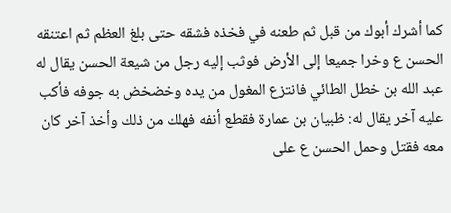كما أشرك أبوك من قبل ثم طعنه في فخذه فشقه حتى بلغ العظم ثم اعتنقه الحسن ع وخرا جميعا إلى الأرض فوثب إليه رجل من شيعة الحسن يقال له عبد الله بن خطل الطائي فانتزع المغول من يده وخضخض به جوفه فأكب عليه آخر يقال له: ظبيان بن عمارة فقطع أنفه فهلك من ذلك وأخذ آخر كان معه فقتل وحمل الحسن ع على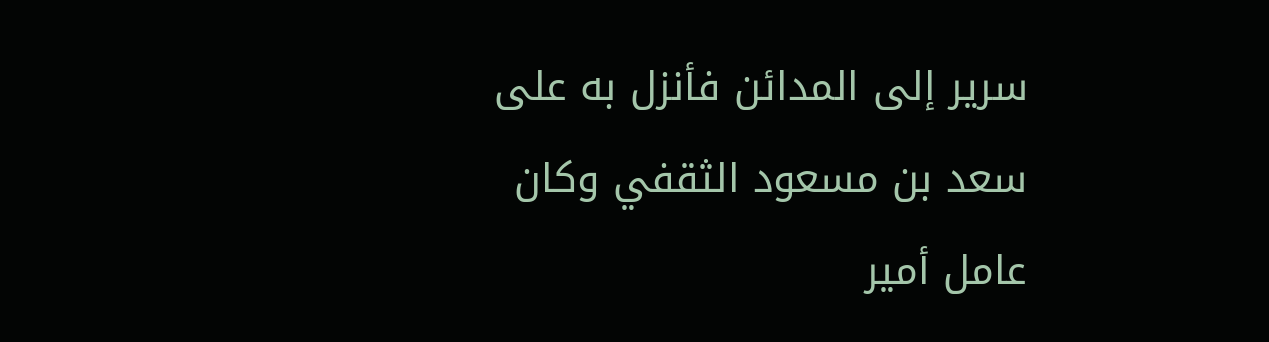سرير إلى المدائن فأنزل به على سعد بن مسعود الثقفي وكان عامل أمير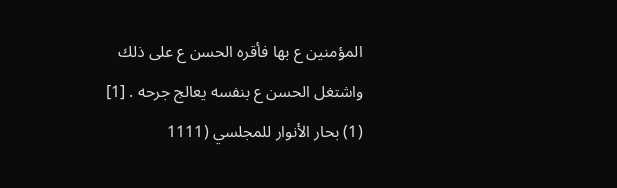المؤمنين ع بها فأقره الحسن ع على ذلك واشتغل الحسن ع بنفسه يعالج جرحه . [1]
(1) بحار الأنوار للمجلسي (1111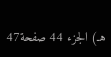هـ) الجزء 44 صفحة47